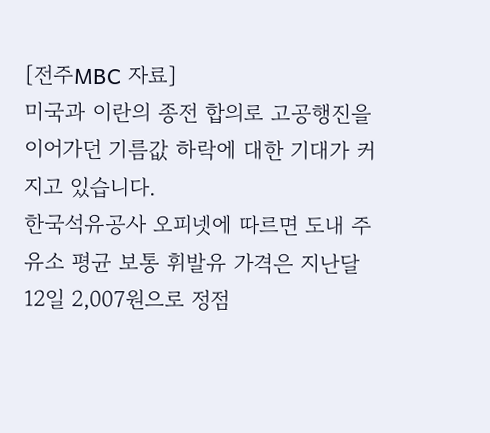[전주MBC 자료]
미국과 이란의 종전 합의로 고공행진을 이어가던 기름값 하락에 대한 기대가 커지고 있습니다.
한국석유공사 오피넷에 따르면 도내 주유소 평균 보통 휘발유 가격은 지난달 12일 2,007원으로 정점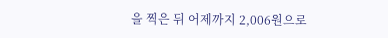을 찍은 뒤 어제까지 2,006원으로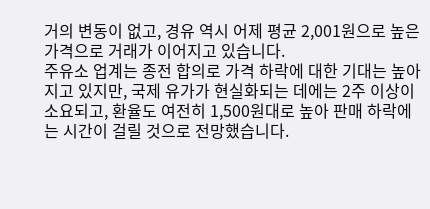거의 변동이 없고, 경유 역시 어제 평균 2,001원으로 높은 가격으로 거래가 이어지고 있습니다.
주유소 업계는 종전 합의로 가격 하락에 대한 기대는 높아지고 있지만, 국제 유가가 현실화되는 데에는 2주 이상이 소요되고, 환율도 여전히 1,500원대로 높아 판매 하락에는 시간이 걸릴 것으로 전망했습니다.